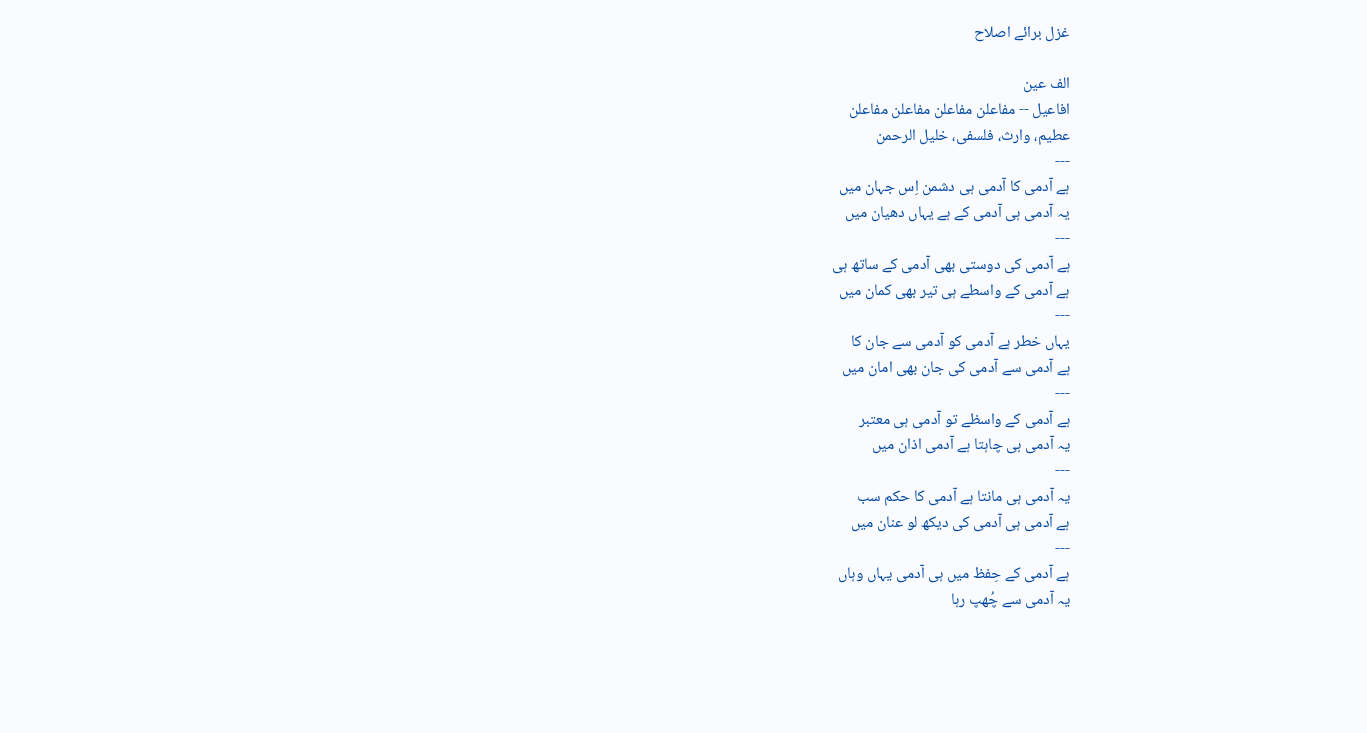غزل برائے اصلاح

الف عین
افاعیل -- مفاعلن مفاعلن مفاعلن مفاعلن
عطیم، وارث، فلسفی، خلیل الرحمن
---
ہے آدمی کا آدمی ہی دشمن اِس جہان میں
یہ آدمی ہی آدمی کے ہے یہاں دھیان میں
---
ہے آدمی کی دوستی بھی آدمی کے ساتھ ہی
ہے آدمی کے واسطے ہی تیر بھی کمان میں
---
یہاں خطر ہے آدمی کو آدمی سے جان کا
ہے آدمی سے آدمی کی جان بھی امان میں
---
ہے آدمی کے واسظے تو آدمی ہی معتبر
یہ آدمی ہی چاہتا ہے آدمی اذان میں
---
یہ آدمی ہی مانتا ہے آدمی کا حکم سب
ہے آدمی ہی آدمی کی دیکھ لو عنان میں
---
ہے آدمی کے حِفظ میں ہی آدمی یہاں وہاں
یہ آدمی سے چُھپ رہا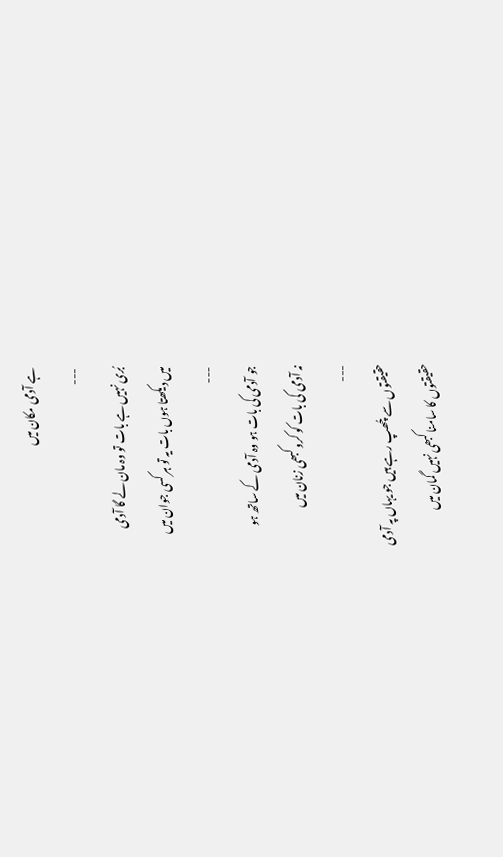ہے آدمی مکان میں
---
بُری نہیں ہے بات تو وہ مان لے گا آدمی
میں دیکھتا ہوں بات یہ تو ہر کسی جوان میں
---
جو آدمی کی بات ہو وہ آدمی کے ساتھ ہو
نہ آدمی کی بات کو کرو کبھی زنان میں
---
حقیقتوں سے چُھپ رہے ہیں جو یہاں پہ آدمی
حقیقتوں کا سامنا کبھی نہیں گمان میں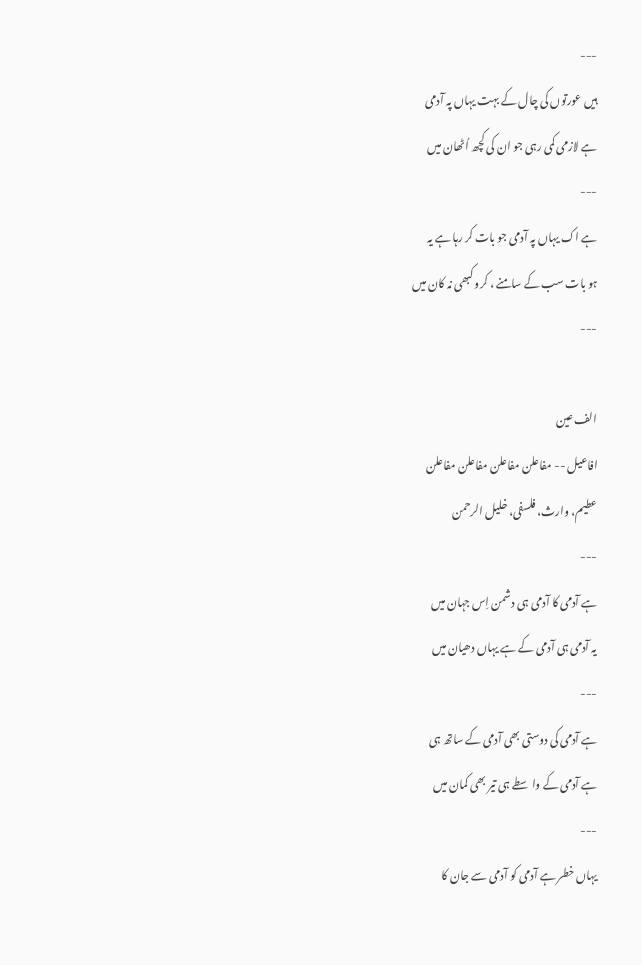---
ہیں عورتوں کی چال کے بہت یہاں پہ آدمی
ہے لازمی کمی رہی جو ان کی کچھ اُٹھان میں
---
ہے اک یہاں پہ آدمی جو بات کر رہا ہے یہ
ہو بات سب کے سامنے ، کرو کبھی نہ کان میں
---

الف عین
افاعیل -- مفاعلن مفاعلن مفاعلن مفاعلن
عطیم، وارث، فلسفی، خلیل الرحمن
---
ہے آدمی کا آدمی ہی دشمن اِس جہان میں
یہ آدمی ہی آدمی کے ہے یہاں دھیان میں
---
ہے آدمی کی دوستی بھی آدمی کے ساتھ ہی
ہے آدمی کے واسطے ہی تیر بھی کمان میں
---
یہاں خطر ہے آدمی کو آدمی سے جان کا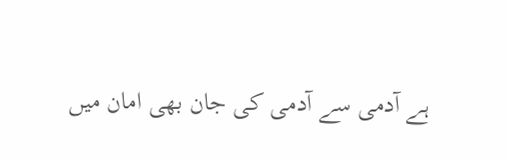ہے آدمی سے آدمی کی جان بھی امان میں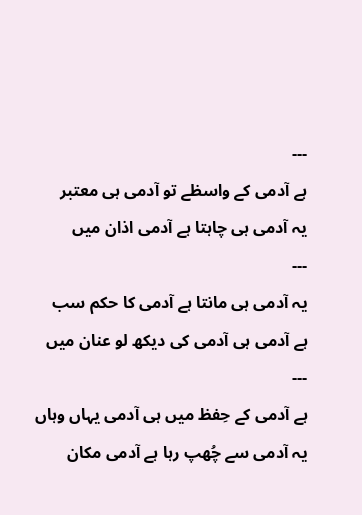---
ہے آدمی کے واسظے تو آدمی ہی معتبر
یہ آدمی ہی چاہتا ہے آدمی اذان میں
---
یہ آدمی ہی مانتا ہے آدمی کا حکم سب
ہے آدمی ہی آدمی کی دیکھ لو عنان میں
---
ہے آدمی کے حِفظ میں ہی آدمی یہاں وہاں
یہ آدمی سے چُھپ رہا ہے آدمی مکان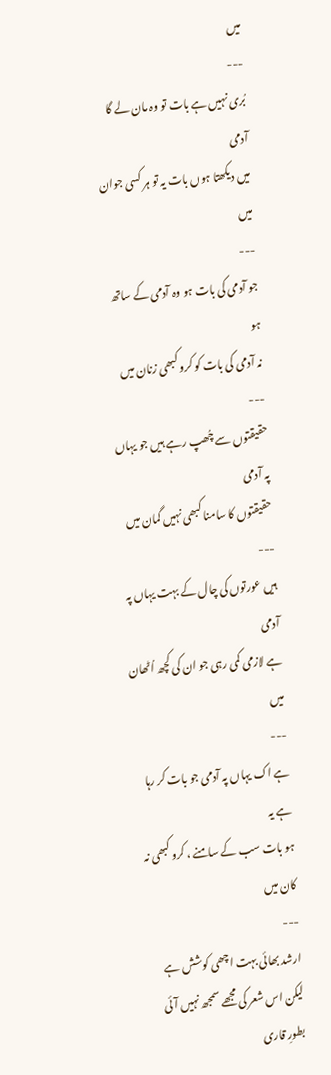میں
---
بُری نہیں ہے بات تو وہ مان لے گا آدمی
میں دیکھتا ہوں بات یہ تو ہر کسی جوان میں
---
جو آدمی کی بات ہو وہ آدمی کے ساتھ ہو
نہ آدمی کی بات کو کرو کبھی زنان میں
---
حقیقتوں سے چُھپ رہے ہیں جو یہاں پہ آدمی
حقیقتوں کا سامنا کبھی نہیں گمان میں
---
ہیں عورتوں کی چال کے بہت یہاں پہ آدمی
ہے لازمی کمی رہی جو ان کی کچھ اُٹھان میں
---
ہے اک یہاں پہ آدمی جو بات کر رہا ہے یہ
ہو بات سب کے سامنے ، کرو کبھی نہ کان میں
---
ارشد بھائی بہت اچھی کوشش ہے لیکن اس شعر کی مجھے سمجھ نہیں آئی بطورِ قاری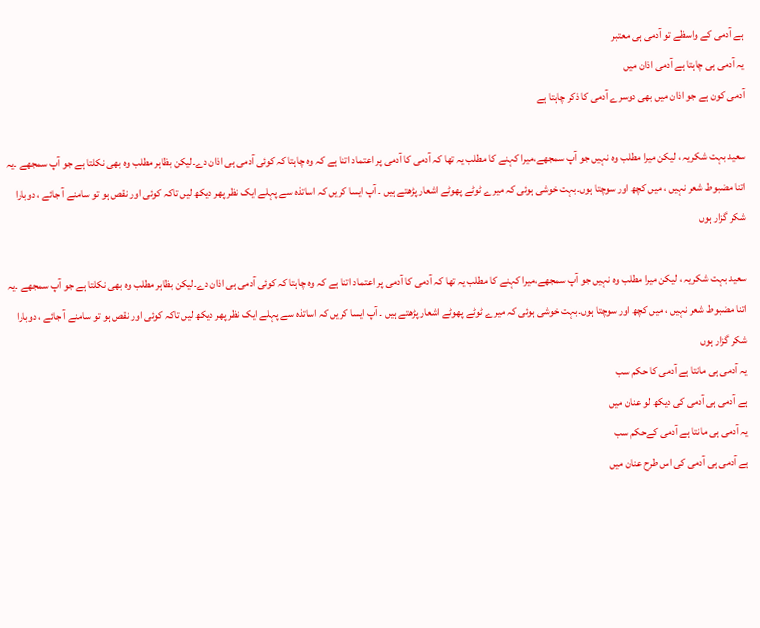ہے آدمی کے واسظے تو آدمی ہی معتبر
یہ آدمی ہی چاہتا ہے آدمی اذان میں
آدمی کون ہے جو اذان میں بھی دوسرے آدمی کا ذکر چاہتا ہے

سعید بہت شکریہ ، لیکن میرا مطلب وہ نہیں جو آپ سمجھے،میرا کہنے کا مطلب یہ تھا کہ آدمی کا آدمی پر اعتماد اتنا ہے کہ وہ چاہتا کہ کوئی آدمی ہی اذان دے۔لیکن بظاہر مطلب وہ بھی نکلتا ہے جو آپ سمجھے ۔یہ اتنا مضبوط شعر نہیں ، میں کچھ اور سوچتا ہوں۔بہت خوشی ہوئی کہ میرے ٹوٹے پھوٹے اشعار پڑھتے ہیں ۔ آپ ایسا کریں کہ اساتذہ سے پہلے ایک نظر پھر دیکھ لیں تاکہ کوئی اور نقص ہو تو سامنے آ جائے ، دوبارا شکر گزار ہوں

سعید بہت شکریہ ، لیکن میرا مطلب وہ نہیں جو آپ سمجھے،میرا کہنے کا مطلب یہ تھا کہ آدمی کا آدمی پر اعتماد اتنا ہے کہ وہ چاہتا کہ کوئی آدمی ہی اذان دے۔لیکن بظاہر مطلب وہ بھی نکلتا ہے جو آپ سمجھے ۔یہ اتنا مضبوط شعر نہیں ، میں کچھ اور سوچتا ہوں۔بہت خوشی ہوئی کہ میرے ٹوٹے پھوٹے اشعار پڑھتے ہیں ۔ آپ ایسا کریں کہ اساتذہ سے پہلے ایک نظر پھر دیکھ لیں تاکہ کوئی اور نقص ہو تو سامنے آ جائے ، دوبارا شکر گزار ہوں
یہ آدمی ہی مانتا ہے آدمی کا حکم سب
ہے آدمی ہی آدمی کی دیکھ لو عنان میں
یہ آدمی ہی مانتا ہے آدمی کےحکم سب
ہے آدمی ہی آدمی کی اس طرح عنان میں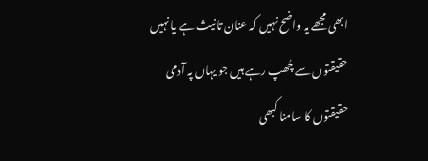ابھی مجھے یہ واضح نہیں کہ عنان تانیث ہے یا نہیں
حقیقتوں سے چُھپ رہے ہیں جو یہاں پہ آدمی
حقیقتوں کا سامنا کبھی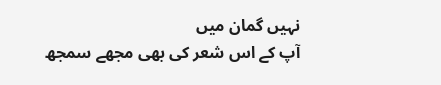نہیں گمان میں
آپ کے اس شعر کی بھی مجھے سمجھ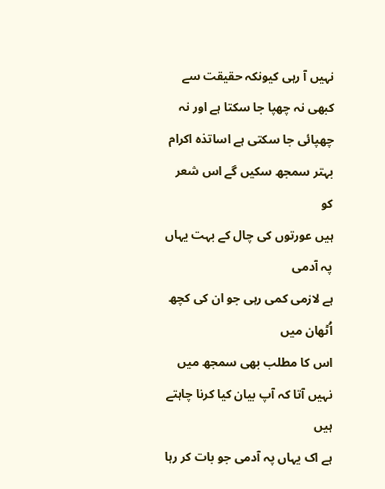نہیں آ رہی کیونکہ حقیقت سے کبھی نہ چھپا جا سکتا ہے اور نہ چھپائی جا سکتی ہے اساتذہ اکرام بہتر سمجھ سکیں گے اس شعر کو
ہیں عورتوں کی چال کے بہت یہاں پہ آدمی
ہے لازمی کمی رہی جو ان کی کچھ اُٹھان میں
اس کا مطلب بھی سمجھ میں نہیں آتا کہ آپ بیان کیا کرنا چاہتے ہیں
ہے اک یہاں پہ آدمی جو بات کر رہا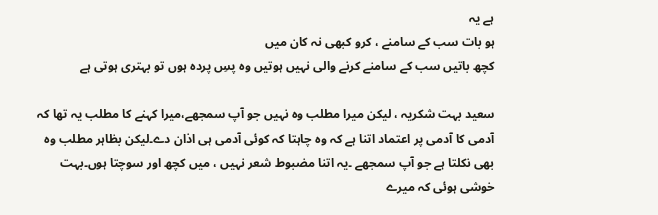ہے یہ
ہو بات سب کے سامنے ، کرو کبھی نہ کان میں
کچھ باتیں سب کے سامنے کرنے والی نہیں ہوتیں وہ پسِ پردہ ہوں تو بہتری ہوتی ہے

سعید بہت شکریہ ، لیکن میرا مطلب وہ نہیں جو آپ سمجھے،میرا کہنے کا مطلب یہ تھا کہ آدمی کا آدمی پر اعتماد اتنا ہے کہ وہ چاہتا کہ کوئی آدمی ہی اذان دے۔لیکن بظاہر مطلب وہ بھی نکلتا ہے جو آپ سمجھے ۔یہ اتنا مضبوط شعر نہیں ، میں کچھ اور سوچتا ہوں۔بہت خوشی ہوئی کہ میرے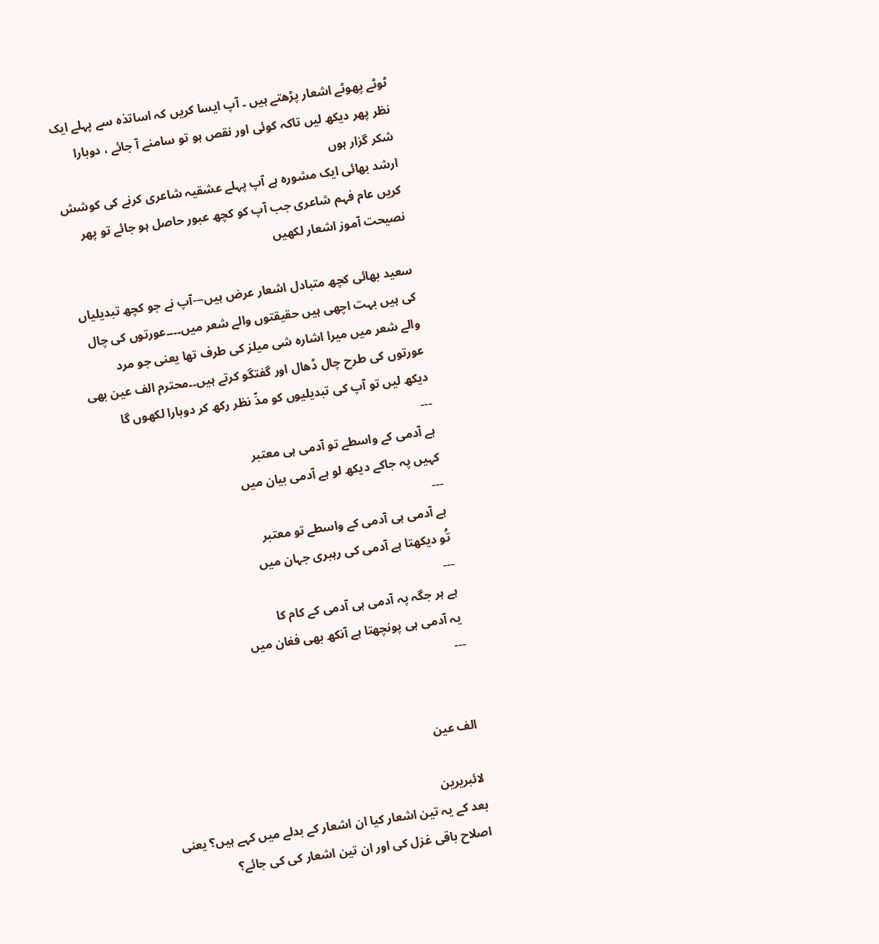ٹوٹے پھوٹے اشعار پڑھتے ہیں ۔ آپ ایسا کریں کہ اساتذہ سے پہلے ایک نظر پھر دیکھ لیں تاکہ کوئی اور نقص ہو تو سامنے آ جائے ، دوبارا شکر گزار ہوں
ارشد بھائی ایک مشورہ ہے آپ پہلے عشقیہ شاعری کرنے کی کوشش کریں عام فہم شاعری جب آپ کو کچھ عبور حاصل ہو جائے تو پھر نصیحت آموز اشعار لکھیں

سعید بھائی کچھ متبادل اشعار عرض ہیں---آپ نے جو کچھ تبدیلیاں کی ہیں بہت اچھی ہیں حقیقتوں والے شعر میں۔۔۔۔عورتوں کی چال والے شعر میں میرا اشارہ شی میلز کی طرف تھا یعنی جو مرد عورتوں کی طرح چال ڈھال اور گفتگو کرتے ہیں۔۔محترم الف عین بھی دیکھ لیں تو آپ کی تبدیلیوں کو مدِّ نظر رکھ کر دوبارا لکھوں گا
---
ہے آدمی کے واسطے تو آدمی ہی معتبر
کہیں پہ جاکے دیکھ لو ہے آدمی بیان میں
---
ہے آدمی ہی آدمی کے واسطے تو معتبر
تُو دیکھتا ہے آدمی کی رہبری جہان میں
---
ہے ہر جگہ پہ آدمی ہی آدمی کے کام کا
یہ آدمی ہی پونچھتا ہے آنکھ بھی فغان میں
---


الف عین

لائبریرین
بعد کے یہ تین اشعار کیا ان اشعار کے بدلے میں کہے ہیں؟ یعنی اصلاح باقی غزل کی اور ان تین اشعار کی کی جائے؟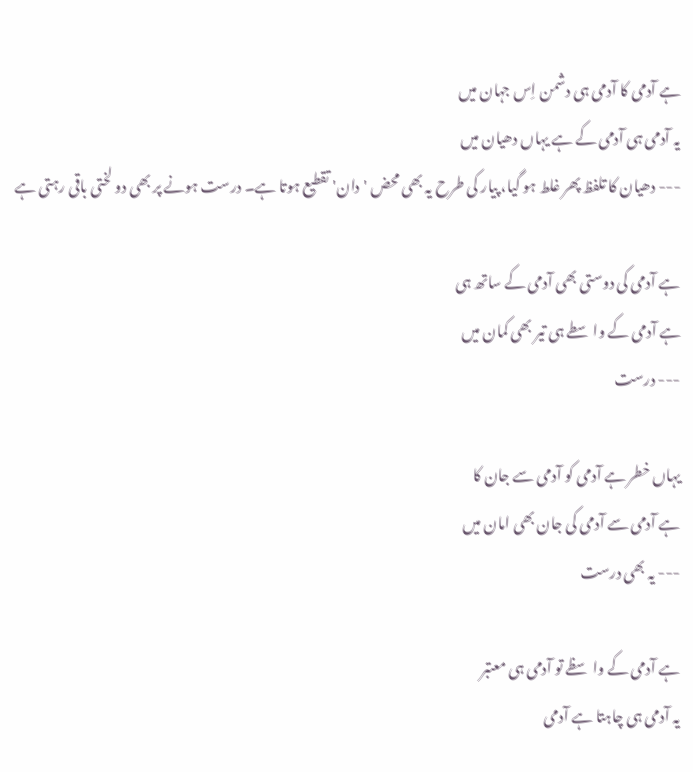ہے آدمی کا آدمی ہی دشمن اِس جہان میں
یہ آدمی ہی آدمی کے ہے یہاں دھیان میں
--- دھیان کا تلفظ پھر غلط ہو گیا، پیار کی طرح یہ بھی محض 'دان' تقطیع ہوتا ہے۔ درست ہونے پر بھی دو لختی باقی رہتی ہے

ہے آدمی کی دوستی بھی آدمی کے ساتھ ہی
ہے آدمی کے واسطے ہی تیر بھی کمان میں
--- درست

یہاں خطر ہے آدمی کو آدمی سے جان کا
ہے آدمی سے آدمی کی جان بھی امان میں
--- یہ بھی درست

ہے آدمی کے واسظے تو آدمی ہی معتبر
یہ آدمی ہی چاہتا ہے آدمی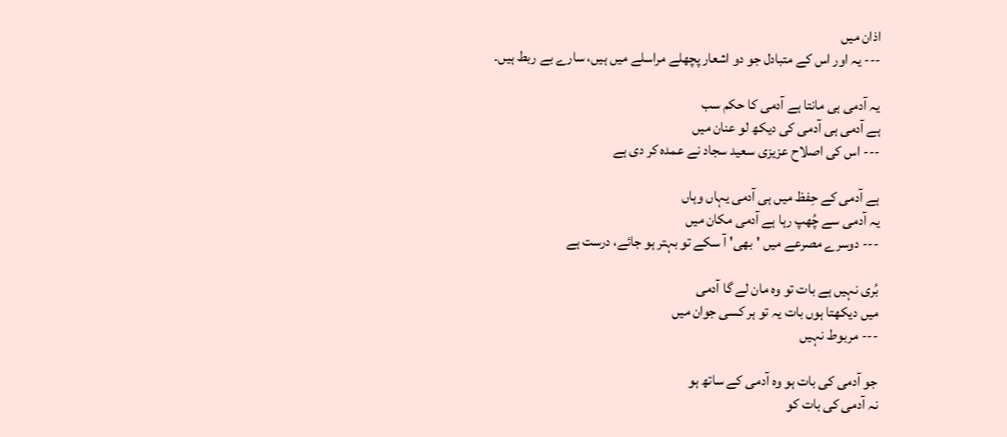اذان میں
--- یہ اور اس کے متبادل جو دو اشعار پچھلے مراسلے میں ہیں، سارے بے ربط ہیں۔

یہ آدمی ہی مانتا ہے آدمی کا حکم سب
ہے آدمی ہی آدمی کی دیکھ لو عنان میں
--- اس کی اصلاح عزیزی سعید سجاد نے عمدہ کر دی ہے

ہے آدمی کے حِفظ میں ہی آدمی یہاں وہاں
یہ آدمی سے چُھپ رہا ہے آدمی مکان میں
--- دوسرے مصرعے میں 'بھی' آ سکے تو بہتر ہو جائے، درست ہے

بُری نہیں ہے بات تو وہ مان لے گا آدمی
میں دیکھتا ہوں بات یہ تو ہر کسی جوان میں
--- مربوط نہیں

جو آدمی کی بات ہو وہ آدمی کے ساتھ ہو
نہ آدمی کی بات کو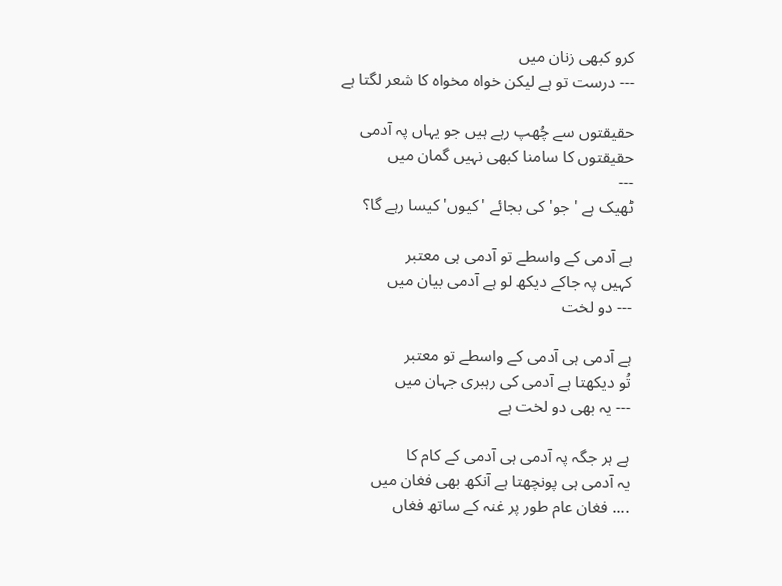کرو کبھی زنان میں
--- درست تو ہے لیکن خواہ مخواہ کا شعر لگتا ہے

حقیقتوں سے چُھپ رہے ہیں جو یہاں پہ آدمی
حقیقتوں کا سامنا کبھی نہیں گمان میں
---
ٹھیک ہے 'جو' کی بجائے 'کیوں' کیسا رہے گا؟

ہے آدمی کے واسطے تو آدمی ہی معتبر
کہیں پہ جاکے دیکھ لو ہے آدمی بیان میں
--- دو لخت

ہے آدمی ہی آدمی کے واسطے تو معتبر
تُو دیکھتا ہے آدمی کی رہبری جہان میں
--- یہ بھی دو لخت ہے

ہے ہر جگہ پہ آدمی ہی آدمی کے کام کا
یہ آدمی ہی پونچھتا ہے آنکھ بھی فغان میں
.... فغان عام طور پر غنہ کے ساتھ فغاں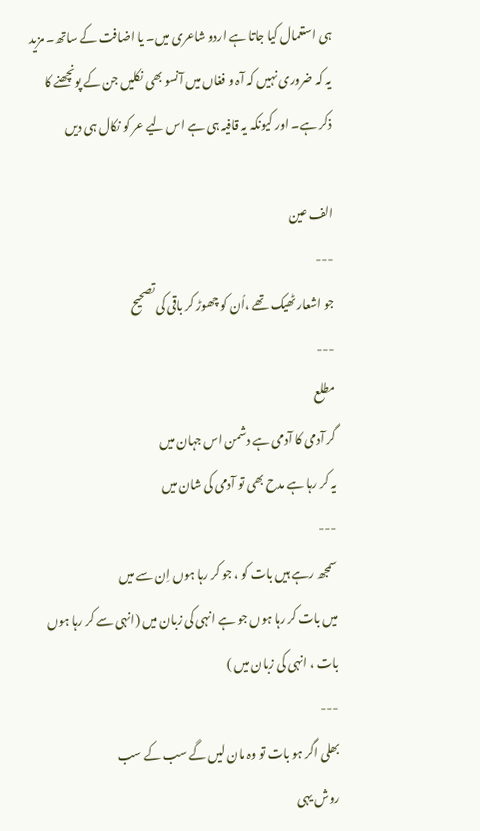ہی استعمال کیا جاتا ہے اردو شاعری میں۔ یا اضافت کے ساتھ۔ مزید یہ کہ ضروری نہیں کہ آہ و فغاں میں آنسو بھی نکلیں جن کے پونچھنے کا ذکر ہے۔ اور کیونکہ یہ قافیہ ہی ہے اس لیے عر کو نکال ہی دیں

الف عین
---
جو اشعار ٹھیک تھے ،اُن کو چھوڑ کر باقی کی تصحیح
---
مطلع
گر آدمی کا آدمی ہے دشمن اس جہان میں
یہ کر رہا ہے مدح بھی تو آدمی کی شان میں
---
سمجھ رہے ہیں بات کو ، جو کر رہا ہوں اِن سے میں
میں بات کر رہا ہوں جو ہے انہی کی زبان میں (انہی سے کر رہا ہوں بات ، انہی کی زبان میں )
---
بھلی اگر ہو بات تو وہ مان لیں گے سب کے سب
روش یہی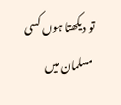تو دیکھتا ہوں کسی مسلمان میں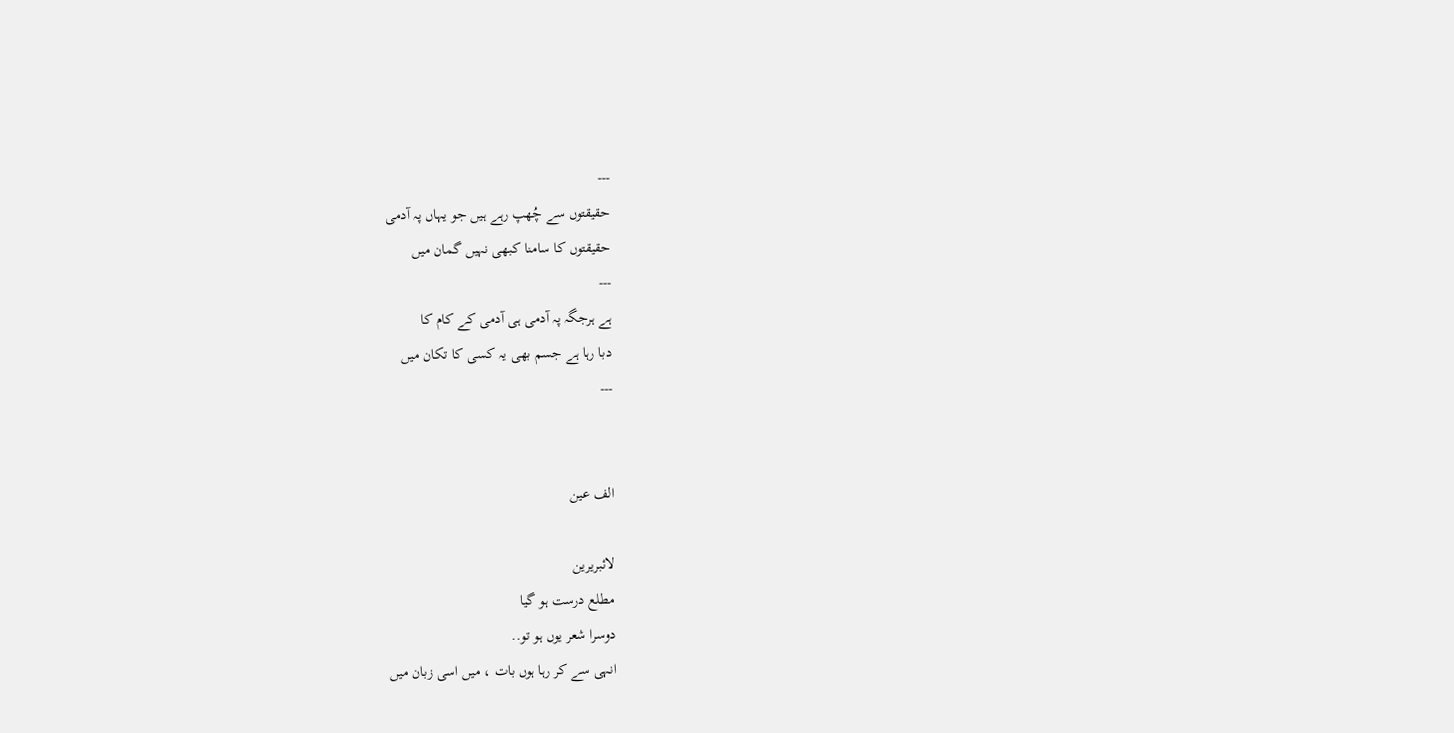---
حقیقتوں سے چُھپ رہے ہیں جو یہاں پہ آدمی
حقیقتوں کا سامنا کبھی نہیں گمان میں
---
ہے ہرجگہ پہ آدمی ہی آدمی کے کام کا
دبا رہا ہے جسم بھی یہ کسی کا تکان میں
---


الف عین

لائبریرین
مطلع درست ہو گیا
دوسرا شعر یوں ہو تو..
انہی سے کر رہا ہوں بات ، میں اسی زبان میں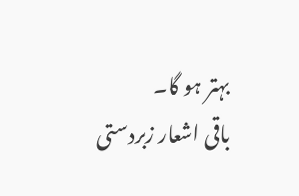بہتر ہو گا۔
باقی اشعار زبردستی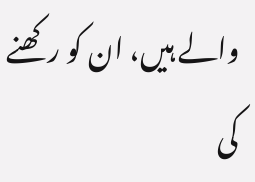والے ہیں، ان کو رکھنے کی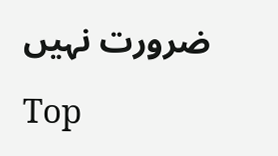ضرورت نہیں

Top